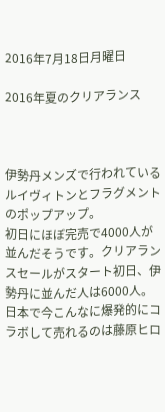2016年7月18日月曜日

2016年夏のクリアランス



伊勢丹メンズで行われているルイヴィトンとフラグメントのポップアップ。
初日にほぼ完売で4000人が並んだそうです。クリアランスセールがスタート初日、伊勢丹に並んだ人は6000人。
日本で今こんなに爆発的にコラボして売れるのは藤原ヒロ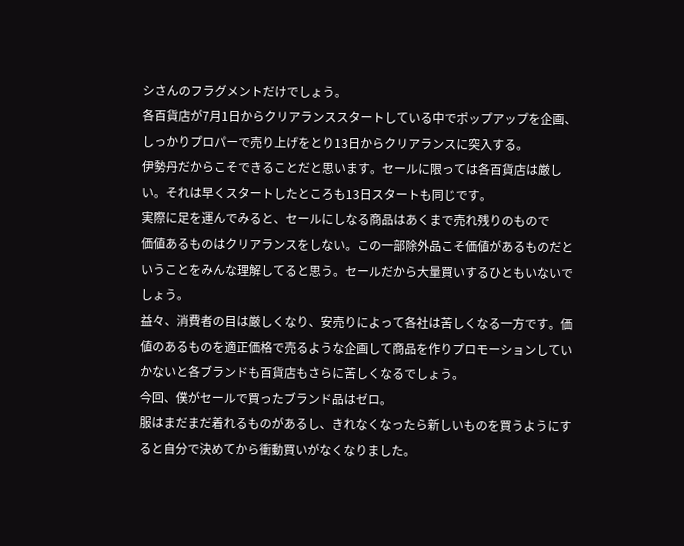シさんのフラグメントだけでしょう。
各百貨店が7月1日からクリアランススタートしている中でポップアップを企画、しっかりプロパーで売り上げをとり13日からクリアランスに突入する。
伊勢丹だからこそできることだと思います。セールに限っては各百貨店は厳しい。それは早くスタートしたところも13日スタートも同じです。
実際に足を運んでみると、セールにしなる商品はあくまで売れ残りのもので
価値あるものはクリアランスをしない。この一部除外品こそ価値があるものだということをみんな理解してると思う。セールだから大量買いするひともいないでしょう。
益々、消費者の目は厳しくなり、安売りによって各社は苦しくなる一方です。価値のあるものを適正価格で売るような企画して商品を作りプロモーションしていかないと各ブランドも百貨店もさらに苦しくなるでしょう。
今回、僕がセールで買ったブランド品はゼロ。
服はまだまだ着れるものがあるし、きれなくなったら新しいものを買うようにすると自分で決めてから衝動買いがなくなりました。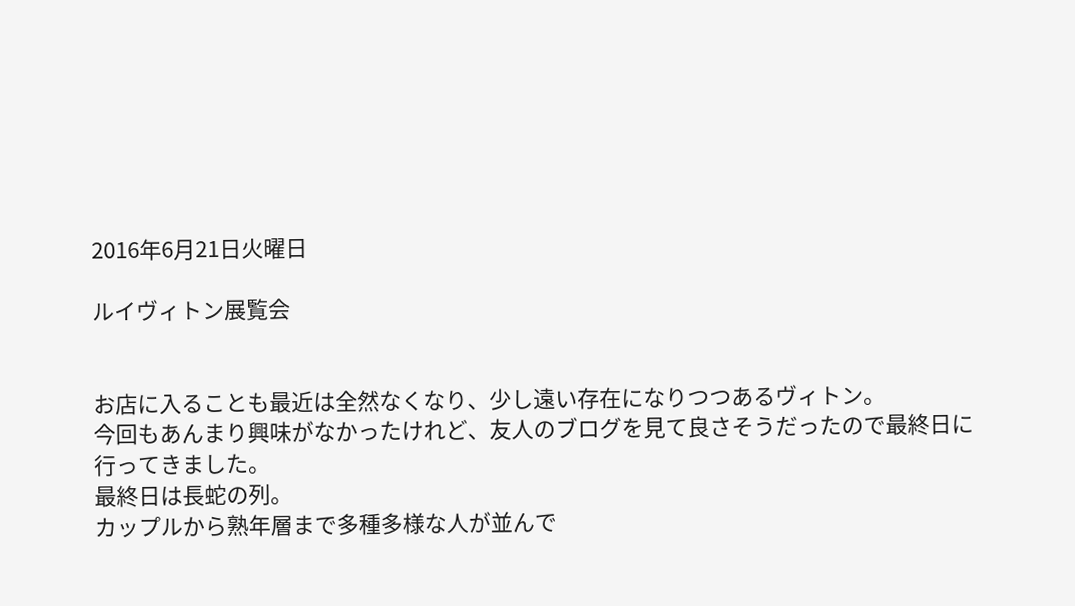2016年6月21日火曜日

ルイヴィトン展覧会


お店に入ることも最近は全然なくなり、少し遠い存在になりつつあるヴィトン。
今回もあんまり興味がなかったけれど、友人のブログを見て良さそうだったので最終日に行ってきました。
最終日は長蛇の列。
カップルから熟年層まで多種多様な人が並んで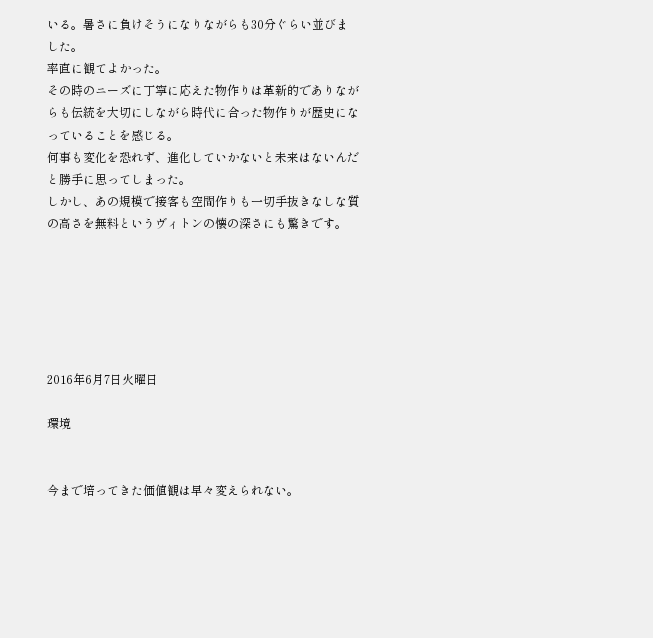いる。暑さに負けそうになりながらも30分ぐらい並びました。
率直に観てよかった。
その時のニーズに丁寧に応えた物作りは革新的でありながらも伝統を大切にしながら時代に合った物作りが歴史になっていることを感じる。
何事も変化を恐れず、進化していかないと未来はないんだと勝手に思ってしまった。
しかし、あの規模で接客も空間作りも一切手抜きなしな質の高さを無料というヴィトンの懐の深さにも驚きです。






2016年6月7日火曜日

環境


今まで培ってきた価値観は早々変えられない。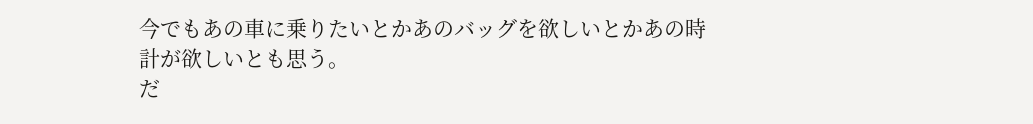今でもあの車に乗りたいとかあのバッグを欲しいとかあの時計が欲しいとも思う。
だ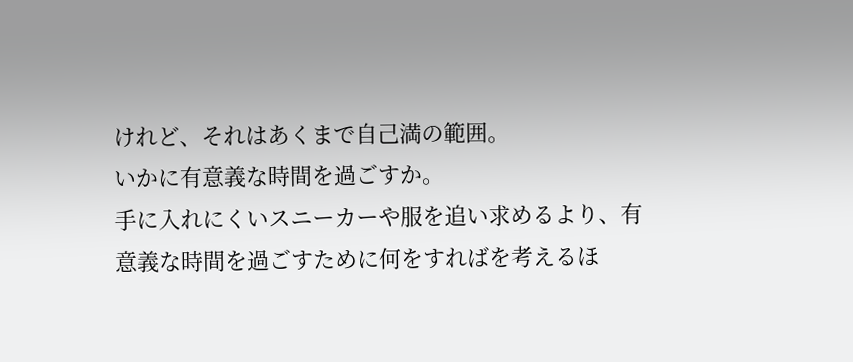けれど、それはあくまで自己満の範囲。
いかに有意義な時間を過ごすか。
手に入れにくいスニーカーや服を追い求めるより、有意義な時間を過ごすために何をすればを考えるほ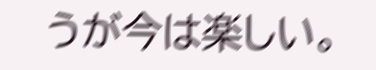うが今は楽しい。